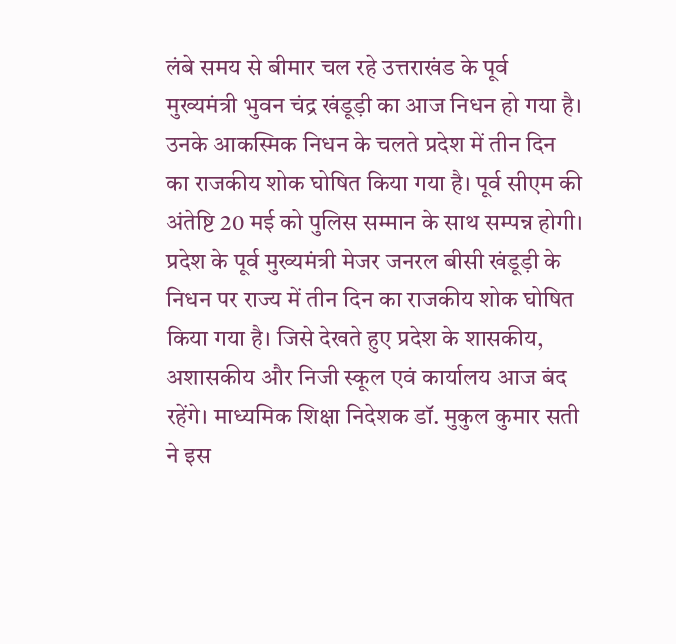लंबे समय से बीमार चल रहे उत्तराखंड के पूर्व मुख्यमंत्री भुवन चंद्र खंडूड़ी का आज निधन हो गया है। उनके आकस्मिक निधन के चलते प्रदेश में तीन दिन का राजकीय शोक घोषित किया गया है। पूर्व सीएम की अंतेष्टि 20 मई को पुलिस सम्मान के साथ सम्पन्न होगी। प्रदेश के पूर्व मुख्यमंत्री मेजर जनरल बीसी खंडूड़ी के निधन पर राज्य में तीन दिन का राजकीय शोक घोषित किया गया है। जिसे देखते हुए प्रदेश के शासकीय, अशासकीय और निजी स्कूल एवं कार्यालय आज बंद रहेंगे। माध्यमिक शिक्षा निदेशक डॉ. मुकुल कुमार सती ने इस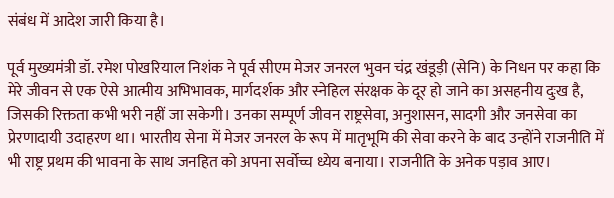संबंध में आदेश जारी किया है।

पूर्व मुख्यमंत्री डॉ. रमेश पोखरियाल निशंक ने पूर्व सीएम मेजर जनरल भुवन चंद्र खंडूड़ी (सेनि) के निधन पर कहा कि मेरे जीवन से एक ऐसे आत्मीय अभिभावक, मार्गदर्शक और स्नेहिल संरक्षक के दूर हो जाने का असहनीय दुःख है, जिसकी रिक्तता कभी भरी नहीं जा सकेगी। उनका सम्पूर्ण जीवन राष्ट्रसेवा, अनुशासन, सादगी और जनसेवा का प्रेरणादायी उदाहरण था। भारतीय सेना में मेजर जनरल के रूप में मातृभूमि की सेवा करने के बाद उन्होंने राजनीति में भी राष्ट्र प्रथम की भावना के साथ जनहित को अपना सर्वोच्च ध्येय बनाया। राजनीति के अनेक पड़ाव आए।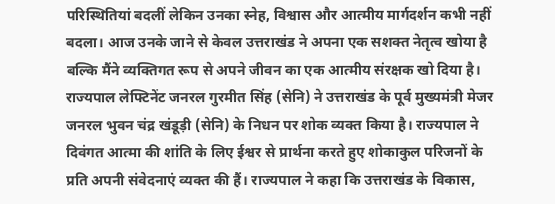परिस्थितियां बदलीं लेकिन उनका स्नेह, विश्वास और आत्मीय मार्गदर्शन कभी नहीं बदला। आज उनके जाने से केवल उत्तराखंड ने अपना एक सशक्त नेतृत्व खोया है बल्कि मैंने व्यक्तिगत रूप से अपने जीवन का एक आत्मीय संरक्षक खो दिया है।
राज्यपाल लेफ्टिनेंट जनरल गुरमीत सिंह (सेनि) ने उत्तराखंड के पूर्व मुख्यमंत्री मेजर जनरल भुवन चंद्र खंडूड़ी (सेनि) के निधन पर शोक व्यक्त किया है। राज्यपाल ने दिवंगत आत्मा की शांति के लिए ईश्वर से प्रार्थना करते हुए शोकाकुल परिजनों के प्रति अपनी संवेदनाएं व्यक्त की हैं। राज्यपाल ने कहा कि उत्तराखंड के विकास,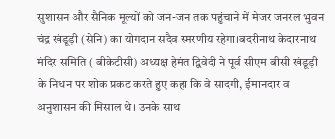सुशासन और सैनिक मूल्यों को जन-जन तक पहुंचाने में मेजर जनरल भुवन चंद्र खंडूड़ी (सेनि) का योगदान सदैव स्मरणीय रहेगा।बदरीनाथ केदारनाथ मंदिर समिति ( बीकेटीसी) अध्यक्ष हेमंत द्विवेदी ने पूर्व सीएम बीसी खंडूड़ी के निधन पर शोक प्रकट करते हुए कहा कि वे सादगी, ईमानदार व अनुशासन की मिसाल थे। उनके साथ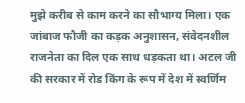मुझे करीब से काम करने का सौभाग्य मिला। एक जांबाज फौजी का कड़क अनुशासन, संवेदनशील राजनेता का दिल एक साथ धड़कता था। अटल जी की सरकार में रोड किंग के रूप में देश में स्वर्णिम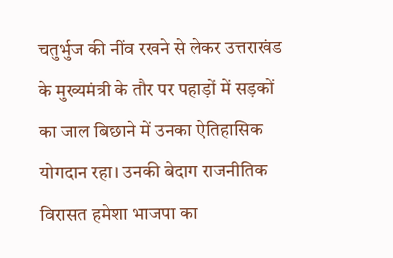चतुर्भुज की नींव रखने से लेकर उत्तराखंड के मुख्यमंत्री के तौर पर पहाड़ों में सड़कों का जाल बिछाने में उनका ऐतिहासिक योगदान रहा। उनकी बेदाग राजनीतिक विरासत हमेशा भाजपा का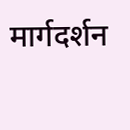मार्गदर्शन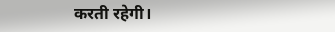करती रहेगी।